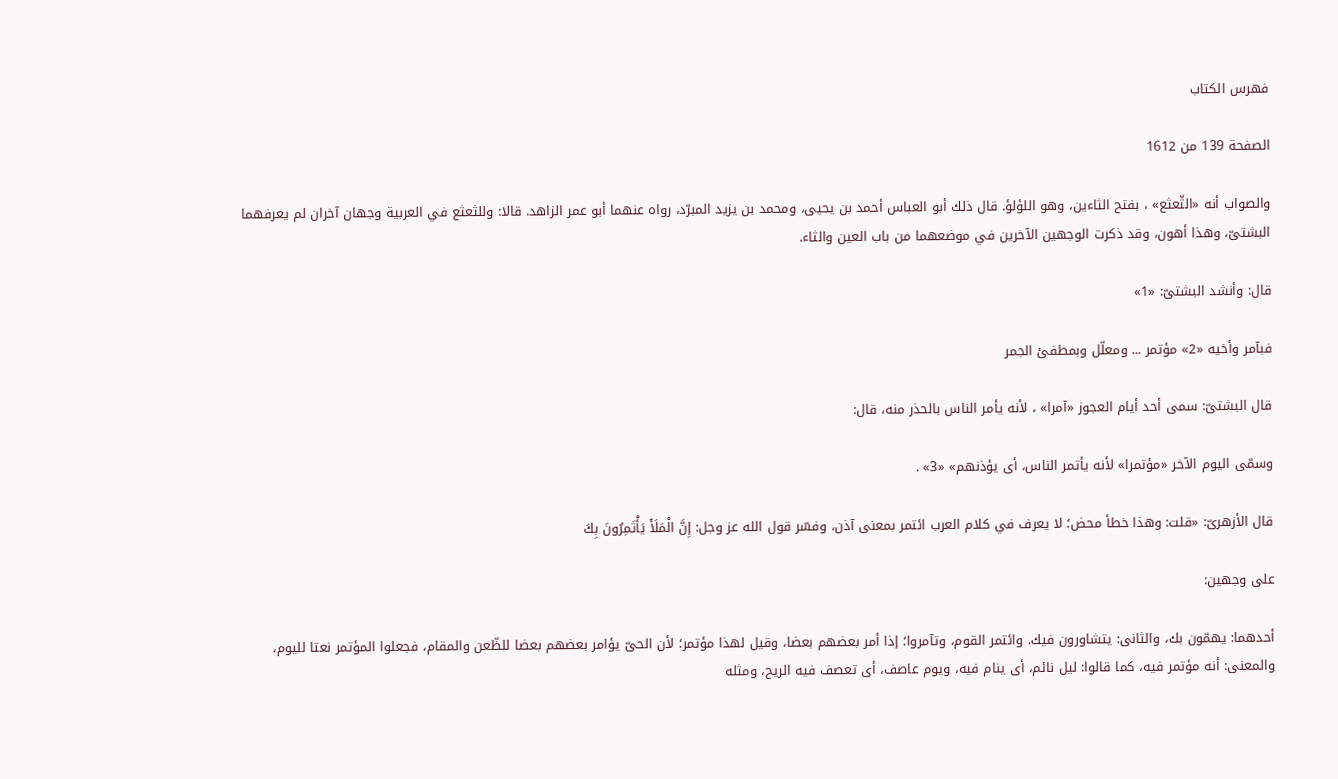فهرس الكتاب

الصفحة 139 من 1612

والصواب أنه «الثّعثع» ، بفتح الثاءين، وهو اللؤلؤ. قال ذلك أبو العباس أحمد بن يحيى، ومحمد بن يزيد المبرّد، رواه عنهما أبو عمر الزاهد. قالا: وللثعثع في العربية وجهان آخران لم يعرفهما البشتىّ، وهذا أهون، وقد ذكرت الوجهين الآخرين في موضعهما من باب العين والثاء.

قال: وأنشد البشتىّ: «1»

فبآمر وأخيه «2» مؤتمر ... ومعلّل وبمطفئ الجمر

قال البشتىّ: سمى أحد أيام العجوز «آمرا» ، لأنه يأمر الناس بالحذر منه، قال:

وسمّى اليوم الآخر «مؤتمرا» لأنه يأتمر الناس، أى يؤذنهم» «3» .

قال الأزهرىّ: «قلت: وهذا خطأ محض؛ لا يعرف في كلام العرب ائتمر بمعنى آذن، وفسّر قول الله عز وجل: إِنَّ الْمَلَأَ يَأْتَمِرُونَ بِكَ

على وجهين:

أحدهما: يهمّون بك، والثانى: يتشاورون فيك. وائتمر القوم، وتآمروا؛ إذا أمر بعضهم بعضا، وقيل لهذا مؤتمر؛ لأن الحىّ يؤامر بعضهم بعضا للظّعن والمقام، فجعلوا المؤتمر نعتا لليوم، والمعنى: أنه مؤتمر فيه، كما قالوا: ليل نائم، أى ينام فيه، ويوم عاصف، أى تعصف فيه الريح، ومثله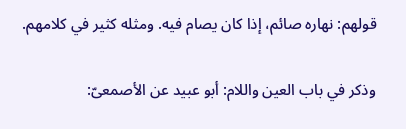قولهم: نهاره صائم، إذا كان يصام فيه. ومثله كثير في كلامهم.

وذكر في باب العين واللام: أبو عبيد عن الأصمعىّ: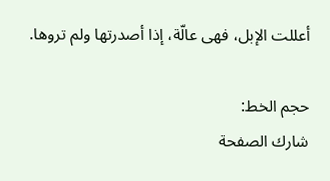أعللت الإبل، فهى عالّة، إذا أصدرتها ولم تروها.

حجم الخط:
شارك الصفحة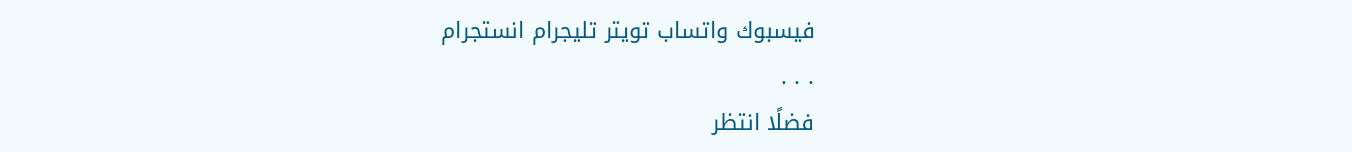فيسبوك واتساب تويتر تليجرام انستجرام
. . .
فضلًا انتظر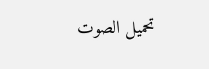تحميل الصوت